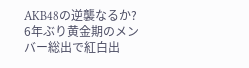AKB48の逆襲なるか? 6年ぶり黄金期のメンバー総出で紅白出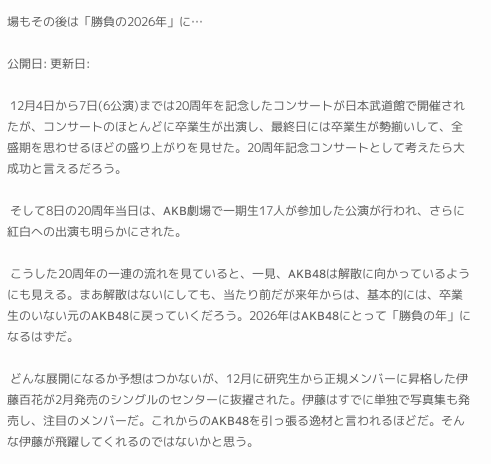場もその後は「勝負の2026年」に…

公開日: 更新日:

 12月4日から7日(6公演)までは20周年を記念したコンサートが日本武道館で開催されたが、コンサートのほとんどに卒業生が出演し、最終日には卒業生が勢揃いして、全盛期を思わせるほどの盛り上がりを見せた。20周年記念コンサートとして考えたら大成功と言えるだろう。

 そして8日の20周年当日は、AKB劇場で一期生17人が参加した公演が行われ、さらに紅白への出演も明らかにされた。

 こうした20周年の一連の流れを見ていると、一見、AKB48は解散に向かっているようにも見える。まあ解散はないにしても、当たり前だが来年からは、基本的には、卒業生のいない元のAKB48に戻っていくだろう。2026年はAKB48にとって「勝負の年」になるはずだ。

 どんな展開になるか予想はつかないが、12月に研究生から正規メンバーに昇格した伊藤百花が2月発売のシングルのセンターに抜擢された。伊藤はすでに単独で写真集も発売し、注目のメンバーだ。これからのAKB48を引っ張る逸材と言われるほどだ。そんな伊藤が飛躍してくれるのではないかと思う。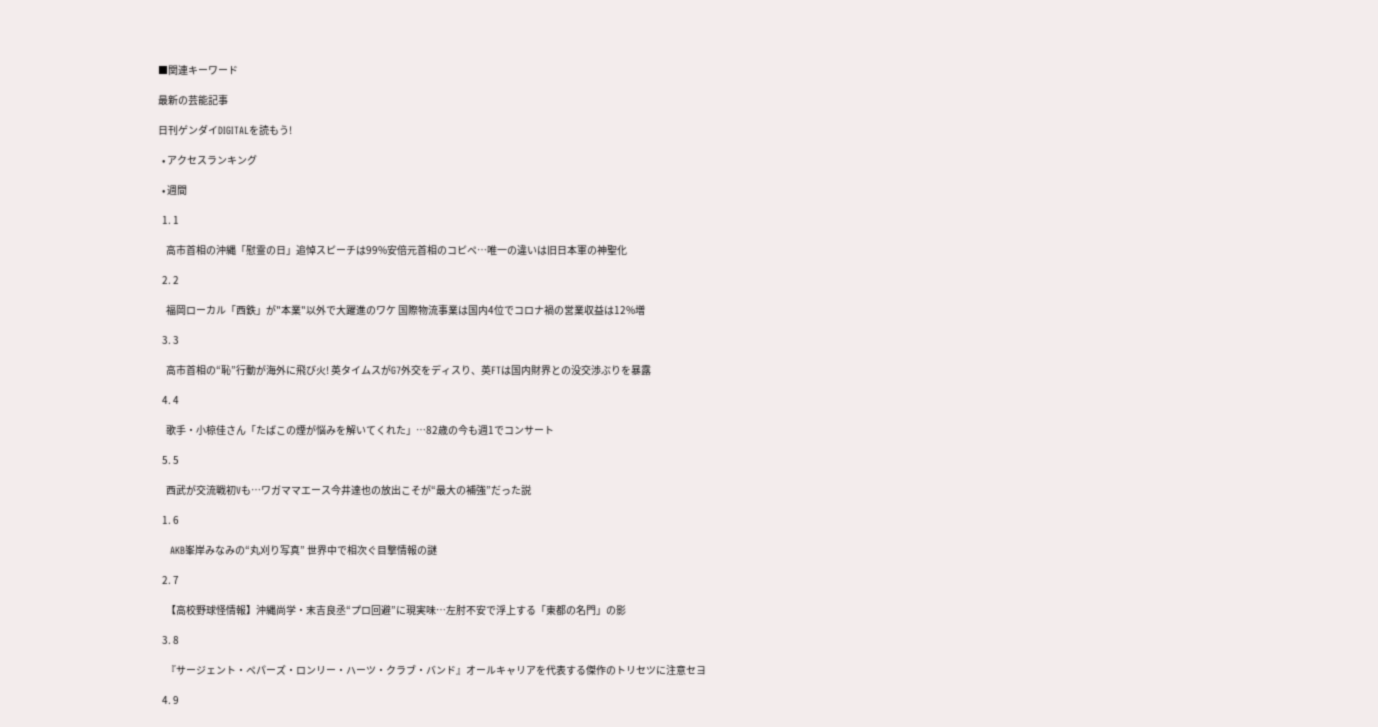■関連キーワード

最新の芸能記事

日刊ゲンダイDIGITALを読もう!

  • アクセスランキング

  • 週間

  1. 1

    高市首相の沖縄「慰霊の日」追悼スピーチは99%安倍元首相のコピペ…唯一の違いは旧日本軍の神聖化

  2. 2

    福岡ローカル「西鉄」が"本業"以外で大躍進のワケ 国際物流事業は国内4位でコロナ禍の営業収益は12%増

  3. 3

    高市首相の“恥”行動が海外に飛び火! 英タイムスがG7外交をディスり、英FTは国内財界との没交渉ぶりを暴露

  4. 4

    歌手・小椋佳さん「たばこの煙が悩みを解いてくれた」…82歳の今も週1でコンサート

  5. 5

    西武が交流戦初Vも…ワガママエース今井達也の放出こそが“最大の補強”だった説

  1. 6

    AKB峯岸みなみの“丸刈り写真” 世界中で相次ぐ目撃情報の謎

  2. 7

    【高校野球怪情報】沖縄尚学・末吉良丞“プロ回避”に現実味…左肘不安で浮上する「東都の名門」の影

  3. 8

    『サージェント・ペパーズ・ロンリー・ハーツ・クラブ・バンド』オールキャリアを代表する傑作のトリセツに注意セヨ

  4. 9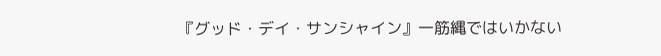『グッド・デイ・サンシャイン』一筋縄ではいかない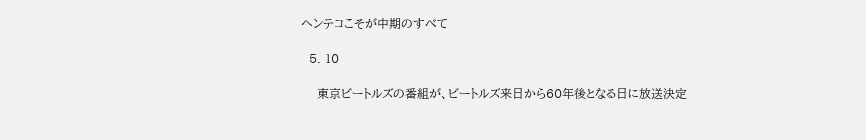ヘンテコこそが中期のすべて

  5. 10

    東京ビートルズの番組が、ビートルズ来日から60年後となる日に放送決定